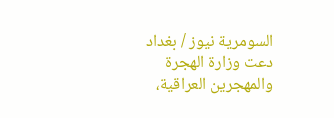السومرية نيوز / بغداد
دعت وزارة الهجرة والمهجرين العراقية،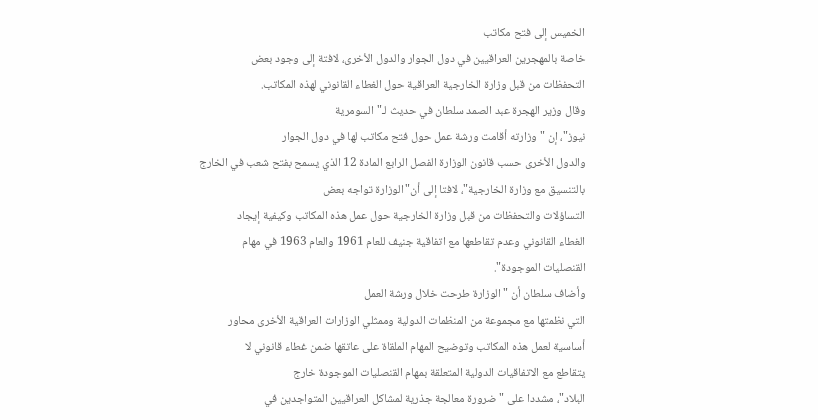الخميس إلى فتح مكاتب
خاصة بالمهجرين العراقيين في دول الجوار والدول الأخرى، لافتة إلى وجود بعض
التحفظات من قبل وزارة الخارجية العراقية حول الغطاء القانوني لهذه المكاتب.
وقال وزير الهجرة عبد الصمد سلطان في حديث لـ"السومرية
نيوز"، إن "وزارته أقامت ورشة عمل حول فتح مكاتب لها في دول الجوار
والدول الأخرى حسب قانون الوزارة الفصل الرابع المادة 12 الذي يسمح بفتح شعب في الخارج
بالتنسيق مع وزارة الخارجية"، لافتا إلى أن"الوزارة تواجه بعض
التساؤلات والتحفظات من قبل وزارة الخارجية حول عمل هذه المكاتب وكيفية إيجاد
الغطاء القانوني وعدم تقاطعها مع اتفاقية جنيف للعام 1961 والعام 1963 في مهام
القنصليات الموجودة".
وأضاف سلطان أن "الوزارة طرحت خلال ورشة العمل
التي نظمتها مع مجموعة من المنظمات الدولية وممثلي الوزارات العراقية الأخرى محاور
أساسية لعمل هذه المكاتب وتوضيح المهام الملقاة على عاتقها ضمن غطاء قانوني لا
يتقاطع مع الاتفاقيات الدولية المتعلقة بمهام القنصليات الموجودة خارج
البلاد"، مشددا على "ضرورة معالجة جذرية لمشاكل العراقيين المتواجدين في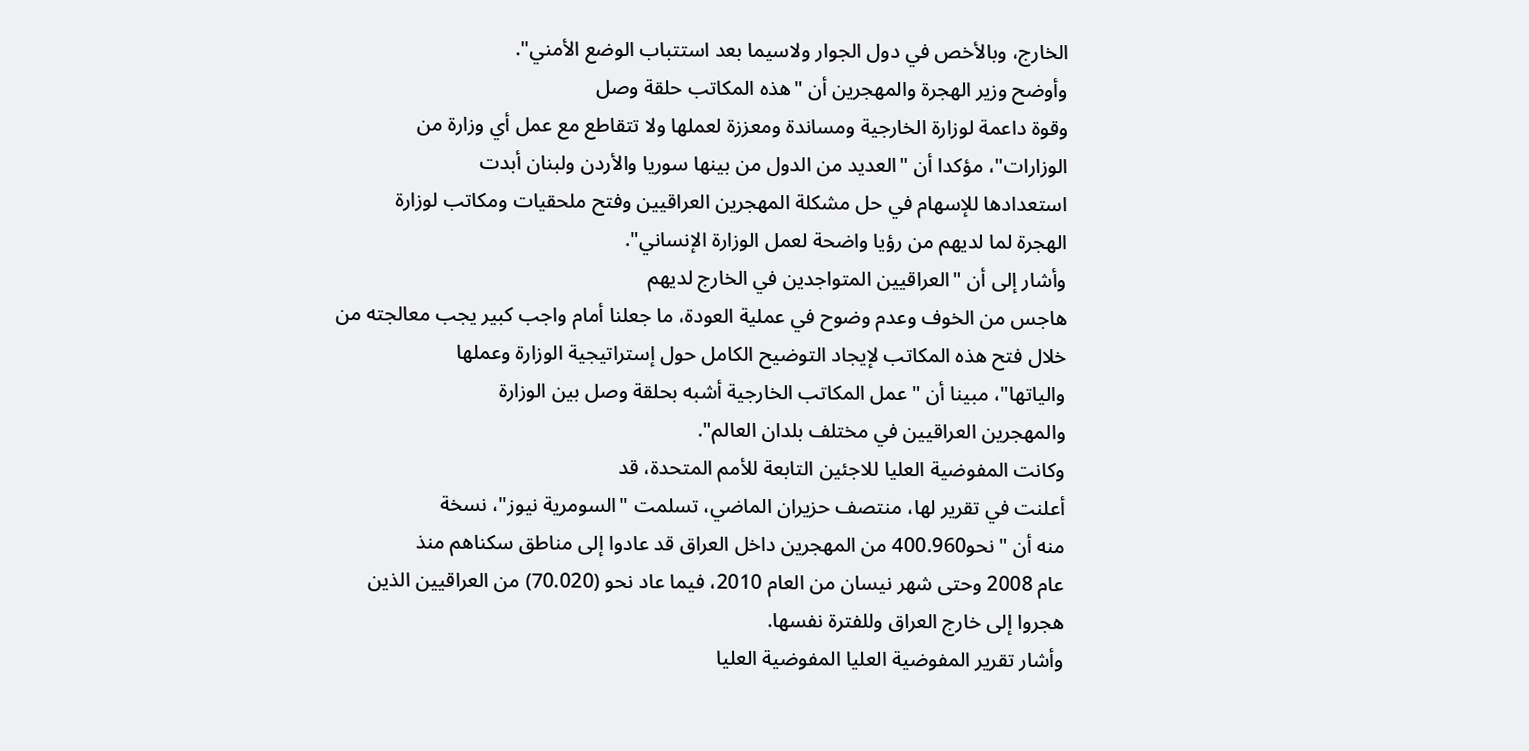الخارج، وبالأخص في دول الجوار ولاسيما بعد استتباب الوضع الأمني".
وأوضح وزير الهجرة والمهجرين أن "هذه المكاتب حلقة وصل
وقوة داعمة لوزارة الخارجية ومساندة ومعززة لعملها ولا تتقاطع مع عمل أي وزارة من
الوزارات"، مؤكدا أن "العديد من الدول من بينها سوريا والأردن ولبنان أبدت
استعدادها للإسهام في حل مشكلة المهجرين العراقيين وفتح ملحقيات ومكاتب لوزارة
الهجرة لما لديهم من رؤيا واضحة لعمل الوزارة الإنساني".
وأشار إلى أن "العراقيين المتواجدين في الخارج لديهم
هاجس من الخوف وعدم وضوح في عملية العودة، ما جعلنا أمام واجب كبير يجب معالجته من
خلال فتح هذه المكاتب لإيجاد التوضيح الكامل حول إستراتيجية الوزارة وعملها
والياتها"، مبينا أن "عمل المكاتب الخارجية أشبه بحلقة وصل بين الوزارة
والمهجرين العراقيين في مختلف بلدان العالم".
وكانت المفوضية العليا للاجئين التابعة للأمم المتحدة، قد
أعلنت في تقرير لها، منتصف حزيران الماضي، تسلمت "السومرية نيوز"، نسخة
منه أن "نحو400.960 من المهجرين داخل العراق قد عادوا إلى مناطق سكناهم منذ
عام 2008 وحتى شهر نيسان من العام 2010، فيما عاد نحو (70.020) من العراقيين الذين
هجروا إلى خارج العراق وللفترة نفسها.
وأشار تقرير المفوضية العليا المفوضية العليا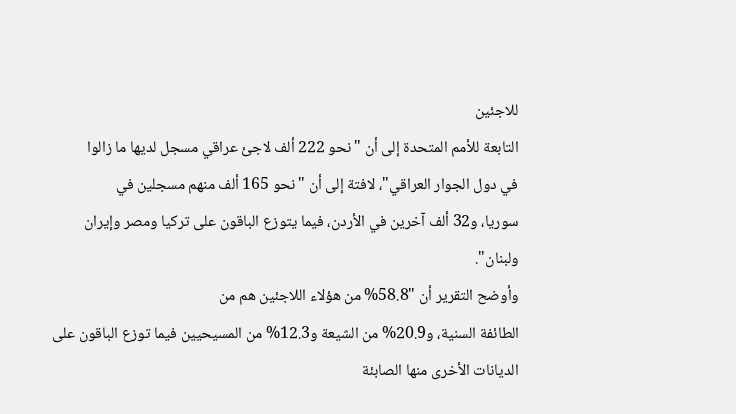للاجئين
التابعة للأمم المتحدة إلى أن "نحو 222 ألف لاجئ عراقي مسجل لديها ما زالوا
في دول الجوار العراقي"، لافتة إلى أن "نحو 165 ألف منهم مسجلين في
سوريا، و32 ألف آخرين في الأردن، فيما يتوزع الباقون على تركيا ومصر وإيران
ولبنان".
وأوضح التقرير أن "58.8% من هؤلاء اللاجئين هم من
الطائفة السنية، و20.9% من الشيعة و12.3% من المسيحيين فيما توزع الباقون على
الديانات الأخرى منها الصابئة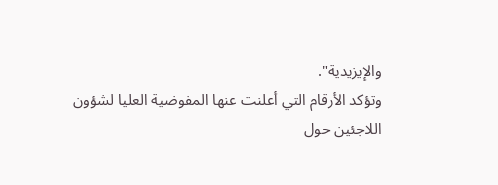والإيزيدية".
وتؤكد الأرقام التي أعلنت عنها المفوضية العليا لشؤون
اللاجئين حول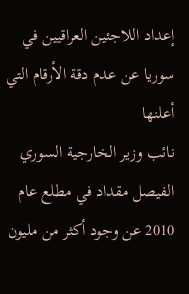إعداد اللاجئين العراقيين في سوريا عن عدم دقة الأرقام التي أعلنها
نائب وزير الخارجية السوري الفيصل مقداد في مطلع عام 2010 عن وجود أكثر من مليون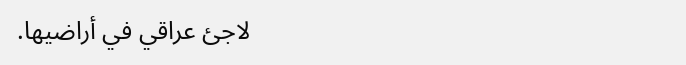لاجئ عراقي في أراضيها.